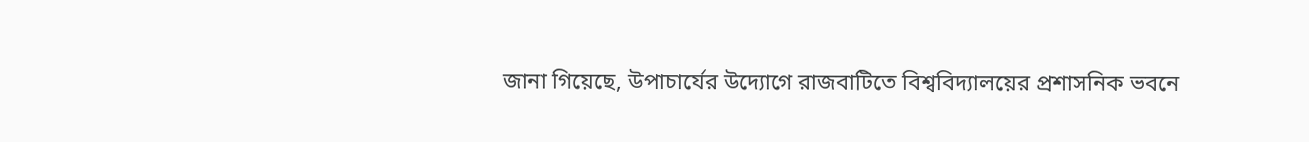জানা গিয়েছে, উপাচার্যের উদ্যোগে রাজবাটিতে বিশ্ববিদ্যালয়ের প্রশাসনিক ভবনে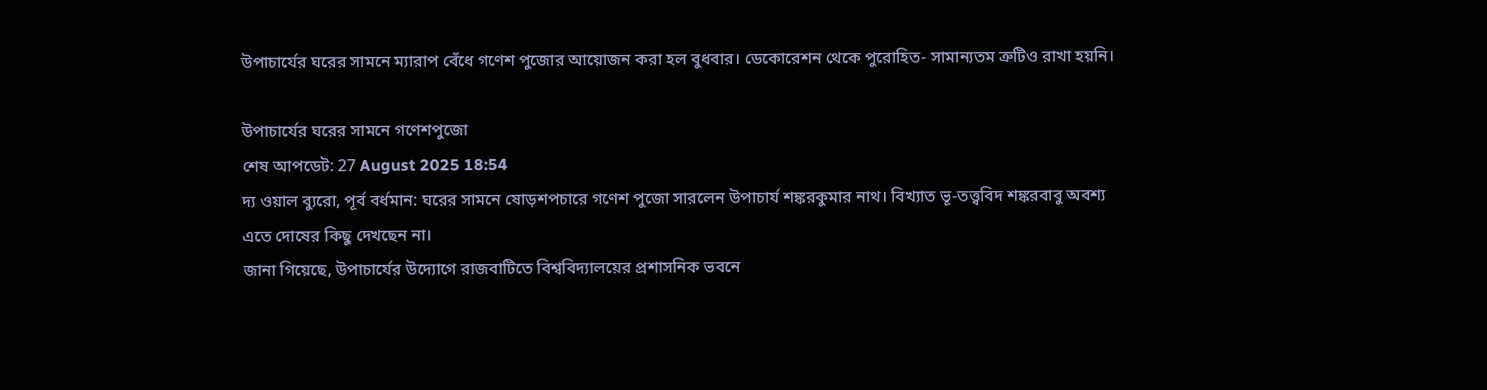উপাচার্যের ঘরের সামনে ম্যারাপ বেঁধে গণেশ পুজোর আয়োজন করা হল বুধবার। ডেকোরেশন থেকে পুরোহিত- সামান্যতম ত্রুটিও রাখা হয়নি।

উপাচার্যের ঘরের সামনে গণেশপুজো
শেষ আপডেট: 27 August 2025 18:54
দ্য ওয়াল ব্যুরো, পূর্ব বর্ধমান: ঘরের সামনে ষোড়শপচারে গণেশ পুজো সারলেন উপাচার্য শঙ্করকুমার নাথ। বিখ্যাত ভূ-তত্ত্ববিদ শঙ্করবাবু অবশ্য এতে দোষের কিছু দেখছেন না।
জানা গিয়েছে, উপাচার্যের উদ্যোগে রাজবাটিতে বিশ্ববিদ্যালয়ের প্রশাসনিক ভবনে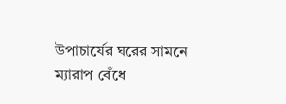উপাচার্যের ঘরের সামনে ম্যারাপ বেঁধে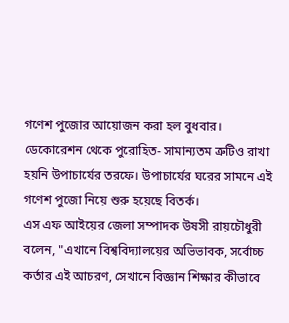গণেশ পুজোর আয়োজন করা হল বুধবার। ডেকোরেশন থেকে পুরোহিত- সামান্যতম ত্রুটিও রাখা হয়নি উপাচার্যের তরফে। উপাচার্যের ঘরের সামনে এই গণেশ পুজো নিয়ে শুরু হয়েছে বিতর্ক।
এস এফ আইয়ের জেলা সম্পাদক উষসী রায়চৌধুরী বলেন, "এখানে বিশ্ববিদ্যালয়ের অভিভাবক, সর্বোচ্চ কর্তার এই আচরণ, সেখানে বিজ্ঞান শিক্ষার কীভাবে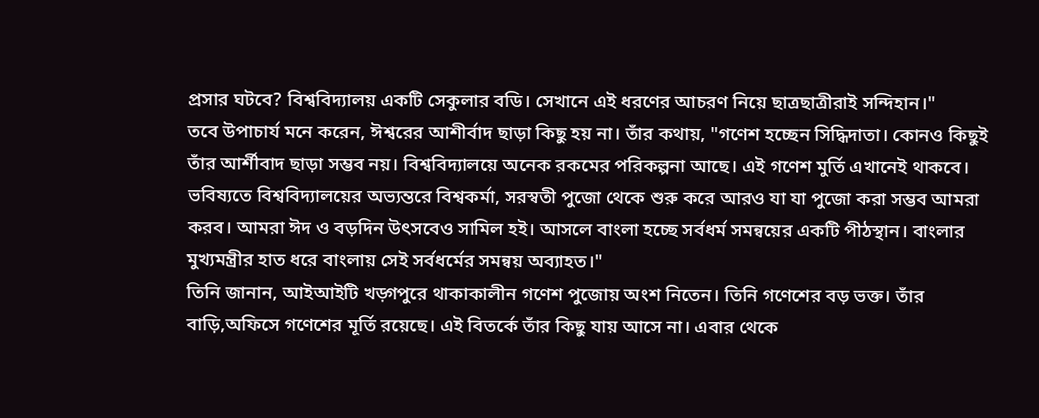প্রসার ঘটবে? বিশ্ববিদ্যালয় একটি সেকুলার বডি। সেখানে এই ধরণের আচরণ নিয়ে ছাত্রছাত্রীরাই সন্দিহান।"
তবে উপাচার্য মনে করেন, ঈশ্বরের আশীর্বাদ ছাড়া কিছু হয় না। তাঁর কথায়, "গণেশ হচ্ছেন সিদ্ধিদাতা। কোনও কিছুই তাঁর আর্শীবাদ ছাড়া সম্ভব নয়। বিশ্ববিদ্যালয়ে অনেক রকমের পরিকল্পনা আছে। এই গণেশ মুর্তি এখানেই থাকবে। ভবিষ্যতে বিশ্ববিদ্যালয়ের অভ্যন্তরে বিশ্বকর্মা, সরস্বতী পুজো থেকে শুরু করে আরও যা যা পুজো করা সম্ভব আমরা করব। আমরা ঈদ ও বড়দিন উৎসবেও সামিল হই। আসলে বাংলা হচ্ছে সর্বধর্ম সমন্বয়ের একটি পীঠস্থান। বাংলার মুখ্যমন্ত্রীর হাত ধরে বাংলায় সেই সর্বধর্মের সমন্বয় অব্যাহত।"
তিনি জানান, আইআইটি খড়্গপুরে থাকাকালীন গণেশ পুজোয় অংশ নিতেন। তিনি গণেশের বড় ভক্ত। তাঁর বাড়ি,অফিসে গণেশের মূর্তি রয়েছে। এই বিতর্কে তাঁর কিছু যায় আসে না। এবার থেকে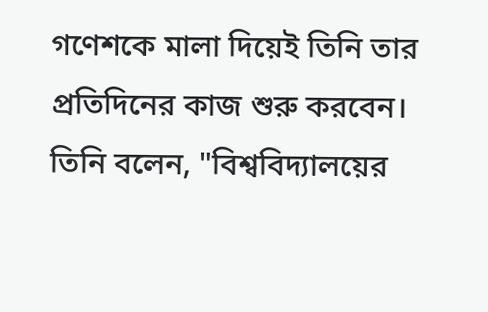গণেশকে মালা দিয়েই তিনি তার প্রতিদিনের কাজ শুরু করবেন। তিনি বলেন, "বিশ্ববিদ্যালয়ের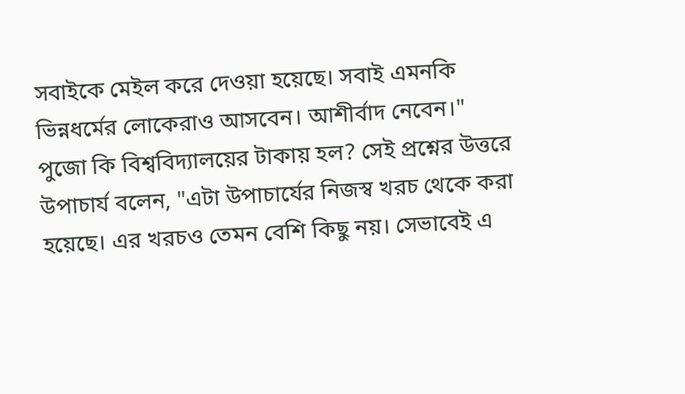সবাইকে মেইল করে দেওয়া হয়েছে। সবাই এমনকি ভিন্নধর্মের লোকেরাও আসবেন। আশীর্বাদ নেবেন।"
পুজো কি বিশ্ববিদ্যালয়ের টাকায় হল? সেই প্রশ্নের উত্তরে উপাচার্য বলেন, "এটা উপাচার্যের নিজস্ব খরচ থেকে করা হয়েছে। এর খরচও তেমন বেশি কিছু নয়। সেভাবেই এ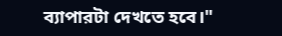ব্যাপারটা দেখতে হবে।"